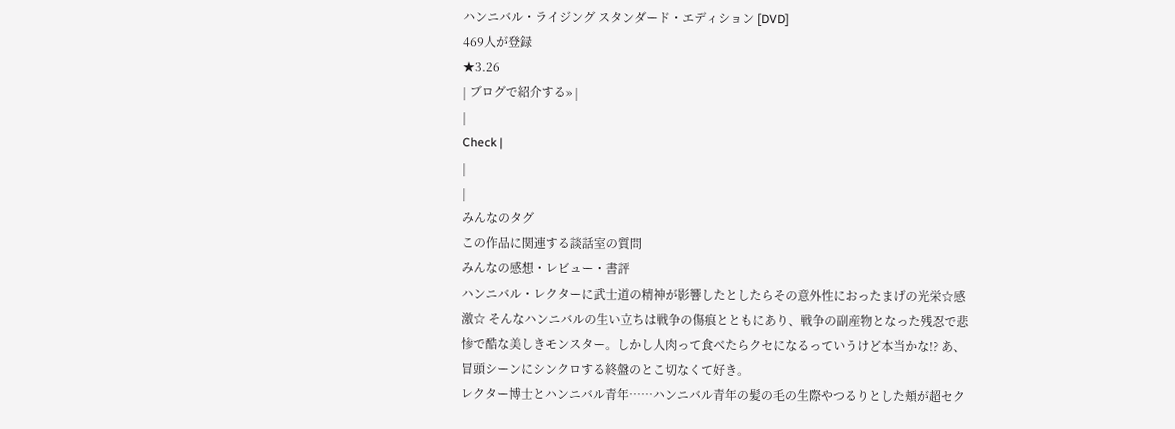ハンニバル・ライジング スタンダード・エディション [DVD]
469人が登録
★3.26
| ブログで紹介する» |
|
Check |
|
|
みんなのタグ
この作品に関連する談話室の質問
みんなの感想・レビュー・書評
ハンニバル・レクターに武士道の精神が影響したとしたらその意外性におったまげの光栄☆感激☆ そんなハンニバルの生い立ちは戦争の傷痕とともにあり、戦争の副産物となった残忍で悲惨で酷な美しきモンスター。しかし人肉って食べたらクセになるっていうけど本当かな!? あ、冒頭シーンにシンクロする終盤のとこ切なくて好き。
レクター博士とハンニバル青年……ハンニバル青年の髪の毛の生際やつるりとした頬が超セク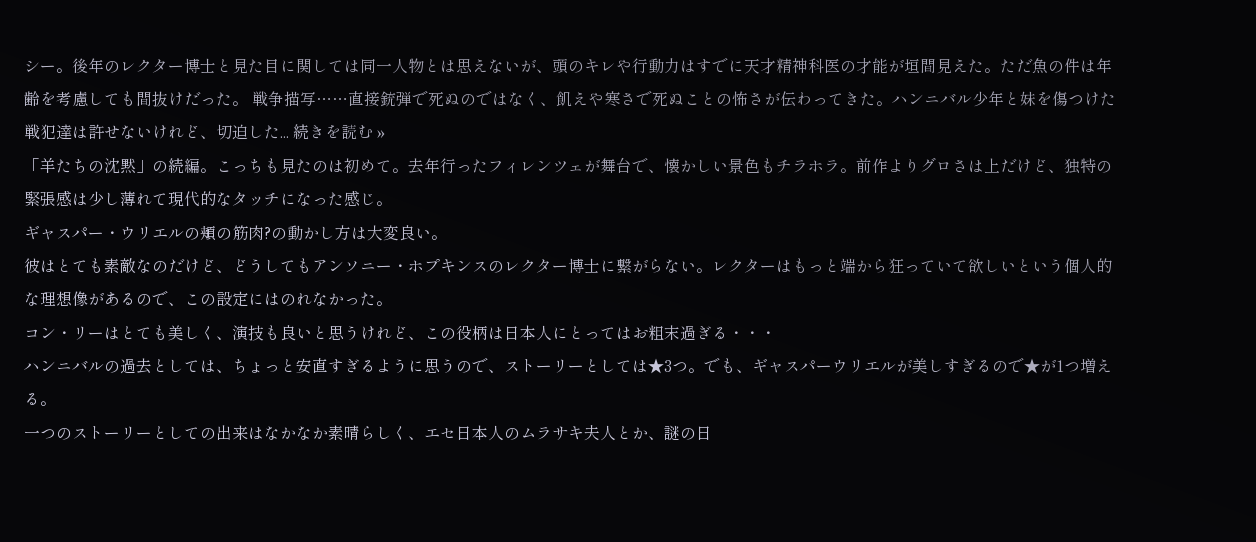シー。後年のレクター博士と見た目に関しては同一人物とは思えないが、頭のキレや行動力はすでに天才精神科医の才能が垣間見えた。ただ魚の件は年齢を考慮しても間抜けだった。 戦争描写……直接銃弾で死ぬのではなく、飢えや寒さで死ぬことの怖さが伝わってきた。ハンニバル少年と妹を傷つけた戦犯達は許せないけれど、切迫した... 続きを読む »
「羊たちの沈黙」の続編。こっちも見たのは初めて。去年行ったフィレンツェが舞台で、懐かしい景色もチラホラ。前作よりグロさは上だけど、独特の緊張感は少し薄れて現代的なタッチになった感じ。
ギャスパー・ウリエルの頬の筋肉?の動かし方は大変良い。
彼はとても素敵なのだけど、どうしてもアンソニー・ホプキンスのレクター博士に繋がらない。レクターはもっと端から狂っていて欲しいという個人的な理想像があるので、この設定にはのれなかった。
コン・リーはとても美しく、演技も良いと思うけれど、この役柄は日本人にとってはお粗末過ぎる・・・
ハンニバルの過去としては、ちょっと安直すぎるように思うので、ストーリーとしては★3つ。でも、ギャスパーウリエルが美しすぎるので★が1つ増える。
一つのストーリーとしての出来はなかなか素晴らしく、エセ日本人のムラサキ夫人とか、謎の日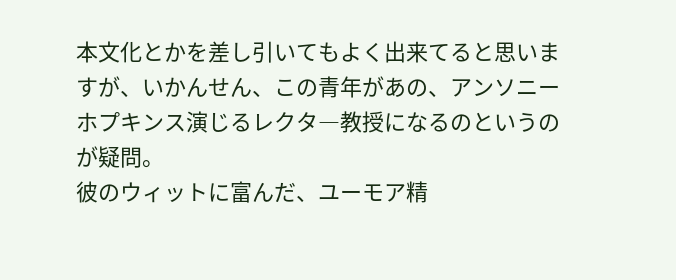本文化とかを差し引いてもよく出来てると思いますが、いかんせん、この青年があの、アンソニーホプキンス演じるレクタ―教授になるのというのが疑問。
彼のウィットに富んだ、ユーモア精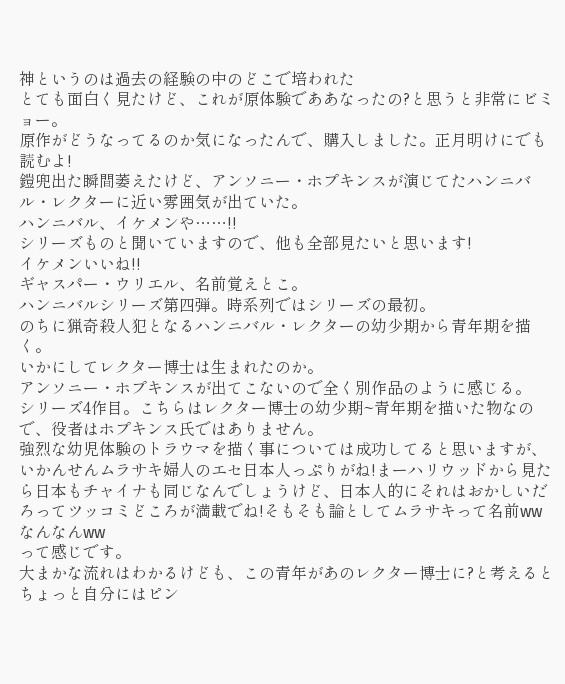神というのは過去の経験の中のどこで培われた
とても面白く見たけど、これが原体験でああなったの?と思うと非常にビミョー。
原作がどうなってるのか気になったんで、購入しました。正月明けにでも読むよ!
鎧兜出た瞬間萎えたけど、アンソニー・ホプキンスが演じてたハンニバル・レクターに近い雰囲気が出ていた。
ハンニバル、イケメンや……!!
シリーズものと聞いていますので、他も全部見たいと思います!
イケメンいいね!!
ギャスパー・ウリエル、名前覚えとこ。
ハンニバルシリーズ第四弾。時系列ではシリーズの最初。
のちに猟奇殺人犯となるハンニバル・レクターの幼少期から青年期を描く。
いかにしてレクター博士は生まれたのか。
アンソニー・ホプキンスが出てこないので全く別作品のように感じる。
シリーズ4作目。こちらはレクター博士の幼少期~青年期を描いた物なので、役者はホプキンス氏ではありません。
強烈な幼児体験のトラウマを描く事については成功してると思いますが、いかんせんムラサキ婦人のエセ日本人っぷりがね!まーハリウッドから見たら日本もチャイナも同じなんでしょうけど、日本人的にそれはおかしいだろってツッコミどころが満載でね!そもそも論としてムラサキって名前wwなんなんww
って感じです。
大まかな流れはわかるけども、この青年があのレクター博士に?と考えるとちょっと自分にはピン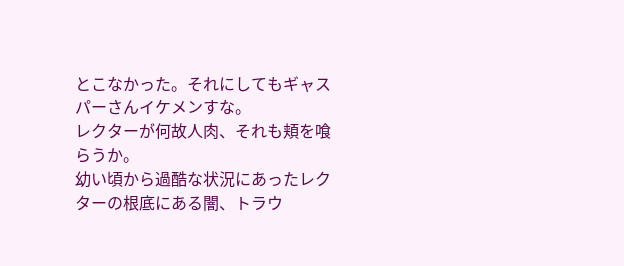とこなかった。それにしてもギャスパーさんイケメンすな。
レクターが何故人肉、それも頬を喰らうか。
幼い頃から過酷な状況にあったレクターの根底にある闇、トラウ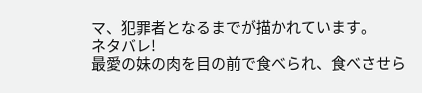マ、犯罪者となるまでが描かれています。
ネタバレ!
最愛の妹の肉を目の前で食べられ、食べさせら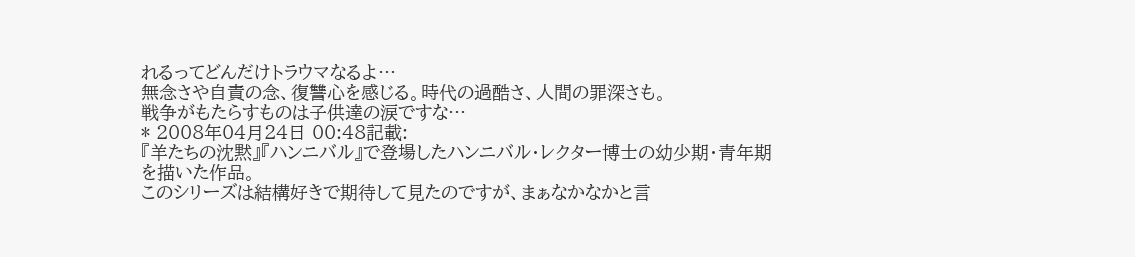れるってどんだけトラウマなるよ…
無念さや自責の念、復讐心を感じる。時代の過酷さ、人間の罪深さも。
戦争がもたらすものは子供達の涙ですな…
* 2008年04月24日 00:48記載:
『羊たちの沈黙』『ハンニバル』で登場したハンニバル・レクター博士の幼少期・青年期を描いた作品。
このシリーズは結構好きで期待して見たのですが、まぁなかなかと言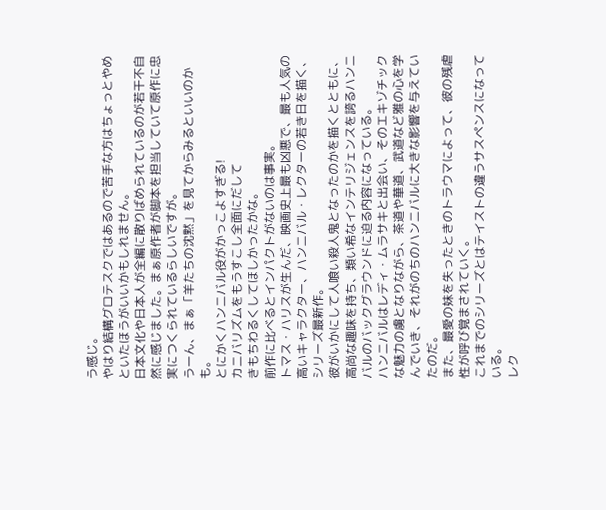う感じ。
やはり結構グロテスクではあるので苦手な方はちょっとやめといたほうがいいかもしれません。
日本文化や日本人が全編に散りばめられているのが若干不自然に感じました。まぁ原作者が脚本を担当していて原作に忠実につくられているらしいですが。
うーん、まぁ「羊たちの沈黙」を見てからみるといいのかも。
とにかくハンニバル役がかっこよすぎる!
カニバリズムをもうすこし全面にだして
きもちわるくしてほしかったかな。
前作に比べるとインパクトがないのは事実。
トマス・ハリスが生んだ、映画史上最も凶悪で、最も人気の高いキャラクター、ハンニバル・レクターの若き日を描く、シリーズ最新作。
彼がいかにして人喰い殺人鬼となったのかを描くとともに、高尚な趣味を持ち、類い希なインテリジェンスを誇るハンニバルのバックグラウンドに迫る内容になっている。
ハンニバルはレディ・ムラサキと出会い、そのエキゾチックな魅力の虜となりながら、茶道や華道、武道など雅の心を学んでいき、それがのちのハンニバルに大きな影響を与えていたのだ。
また、最愛の妹を失ったときのトラウマによって、彼の残虐性が呼び覚まされていく。
これまでのシリーズとはテイストの違うサスペンスになっている。
レク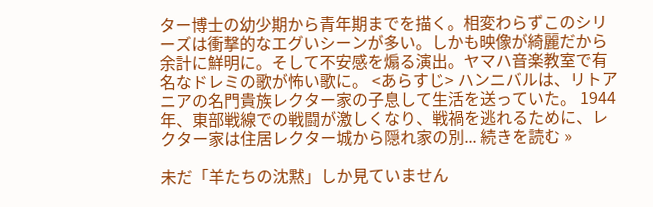ター博士の幼少期から青年期までを描く。相変わらずこのシリーズは衝撃的なエグいシーンが多い。しかも映像が綺麗だから余計に鮮明に。そして不安感を煽る演出。ヤマハ音楽教室で有名なドレミの歌が怖い歌に。 <あらすじ> ハンニバルは、リトアニアの名門貴族レクター家の子息して生活を送っていた。 1944年、東部戦線での戦闘が激しくなり、戦禍を逃れるために、レクター家は住居レクター城から隠れ家の別... 続きを読む »

未だ「羊たちの沈黙」しか見ていません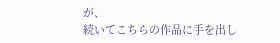が、
続いてこちらの作品に手を出し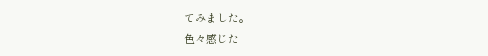てみました。
色々感じた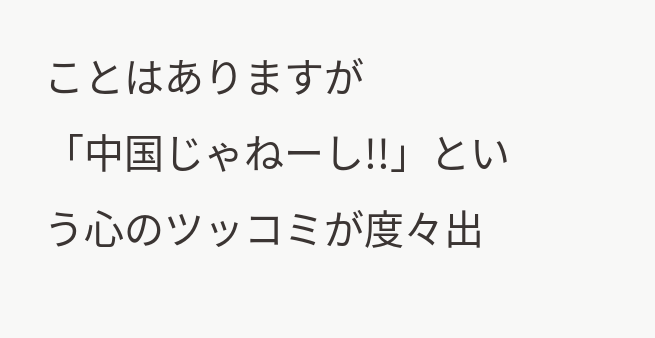ことはありますが
「中国じゃねーし!!」という心のツッコミが度々出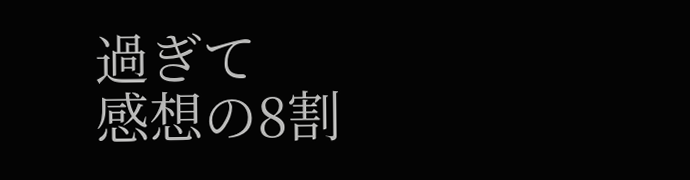過ぎて
感想の8割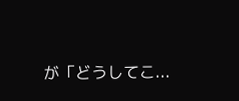が「どうしてこ...